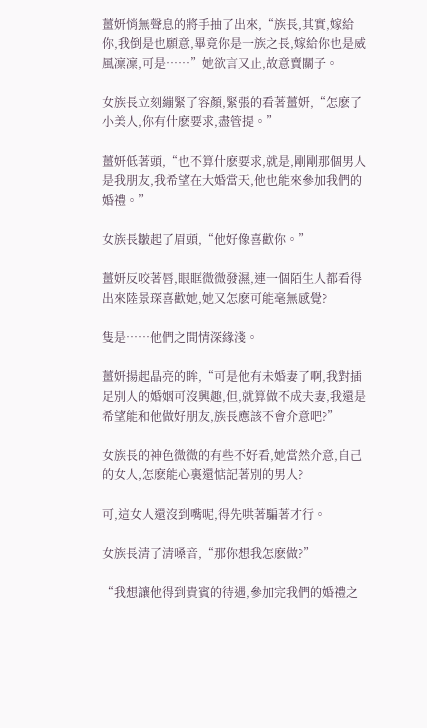薑妍悄無聲息的將手抽了出來,“族長,其實,嫁給你,我倒是也願意,畢竟你是一族之長,嫁給你也是威風凜凜,可是……”她欲言又止,故意賣關子。

女族長立刻繃緊了容顏,緊張的看著薑妍,“怎麽了小美人,你有什麽要求,盡管提。”

薑妍低著頭,“也不算什麽要求,就是,剛剛那個男人是我朋友,我希望在大婚當天,他也能來參加我們的婚禮。”

女族長皺起了眉頭,“他好像喜歡你。”

薑妍反咬著唇,眼眶微微發濕,連一個陌生人都看得出來陸景琛喜歡她,她又怎麽可能毫無感覺?

隻是……他們之間情深緣淺。

薑妍揚起晶亮的眸,“可是他有未婚妻了啊,我對插足別人的婚姻可沒興趣,但,就算做不成夫妻,我還是希望能和他做好朋友,族長應該不會介意吧?”

女族長的神色微微的有些不好看,她當然介意,自己的女人,怎麽能心裏還惦記著別的男人?

可,這女人還沒到嘴呢,得先哄著騙著才行。

女族長清了清嗓音,“那你想我怎麽做?”

“我想讓他得到貴賓的待遇,參加完我們的婚禮之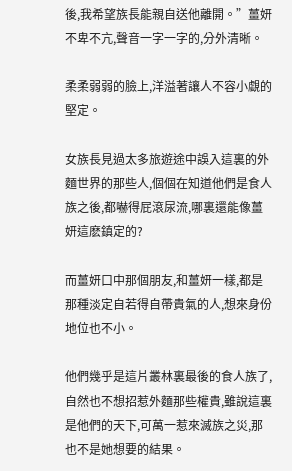後,我希望族長能親自送他離開。”薑妍不卑不亢,聲音一字一字的,分外清晰。

柔柔弱弱的臉上,洋溢著讓人不容小覷的堅定。

女族長見過太多旅遊途中誤入這裏的外麵世界的那些人,個個在知道他們是食人族之後,都嚇得屁滾尿流,哪裏還能像薑妍這麽鎮定的?

而薑妍口中那個朋友,和薑妍一樣,都是那種淡定自若得自帶貴氣的人,想來身份地位也不小。

他們幾乎是這片叢林裏最後的食人族了,自然也不想招惹外麵那些權貴,雖說這裏是他們的天下,可萬一惹來滅族之災,那也不是她想要的結果。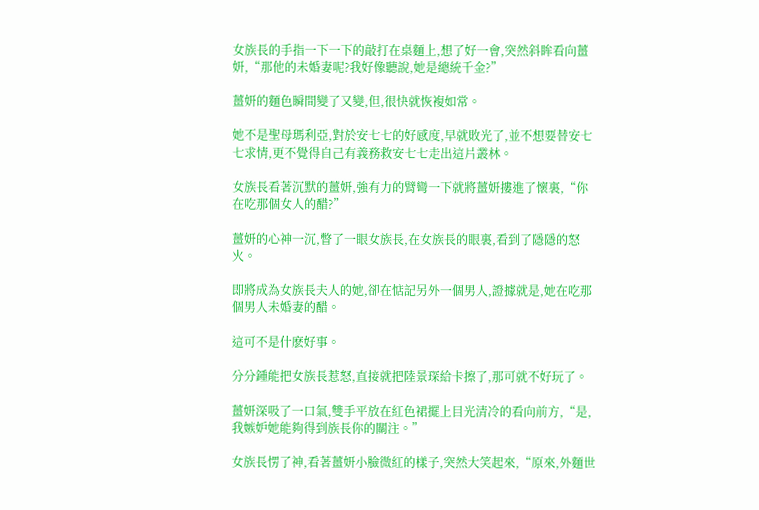女族長的手指一下一下的敲打在桌麵上,想了好一會,突然斜眸看向薑妍,“那他的未婚妻呢?我好像聽說,她是總統千金?”

薑妍的麵色瞬間變了又變,但,很快就恢複如常。

她不是聖母瑪利亞,對於安七七的好感度,早就敗光了,並不想要替安七七求情,更不覺得自己有義務救安七七走出這片叢林。

女族長看著沉默的薑妍,強有力的臂彎一下就將薑妍摟進了懷裏,“你在吃那個女人的醋?”

薑妍的心神一沉,瞥了一眼女族長,在女族長的眼裏,看到了隱隱的怒火。

即將成為女族長夫人的她,卻在惦記另外一個男人,證據就是,她在吃那個男人未婚妻的醋。

這可不是什麽好事。

分分鍾能把女族長惹怒,直接就把陸景琛給卡擦了,那可就不好玩了。

薑妍深吸了一口氣,雙手平放在紅色裙擺上目光清冷的看向前方,“是,我嫉妒她能夠得到族長你的關注。”

女族長愣了神,看著薑妍小臉微紅的樣子,突然大笑起來,“原來,外麵世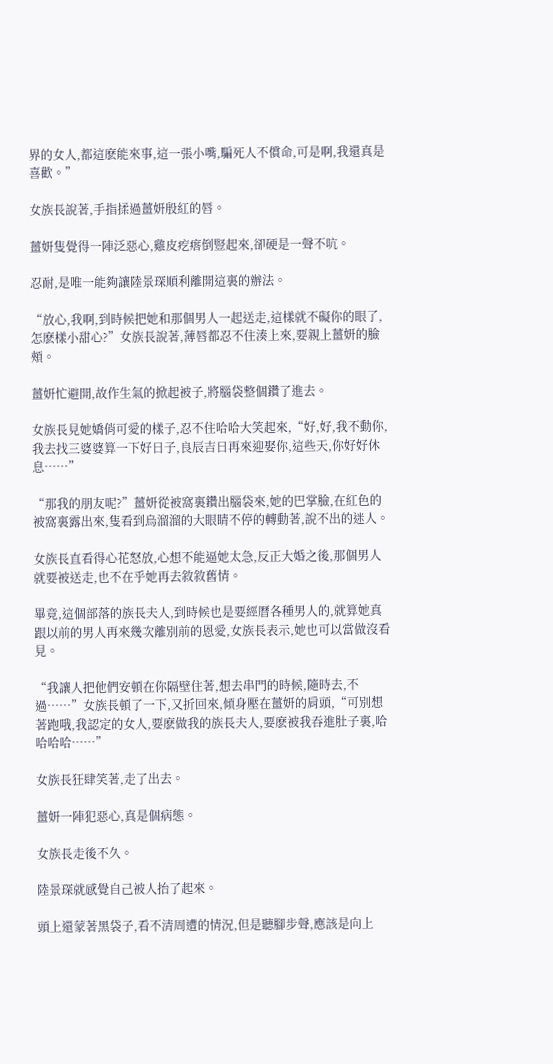界的女人,都這麽能來事,這一張小嘴,騙死人不償命,可是啊,我還真是喜歡。”

女族長說著,手指揉過薑妍殷紅的唇。

薑妍隻覺得一陣泛惡心,雞皮疙瘩倒豎起來,卻硬是一聲不吭。

忍耐,是唯一能夠讓陸景琛順利離開這裏的辦法。

“放心,我啊,到時候把她和那個男人一起送走,這樣就不礙你的眼了,怎麽樣小甜心?”女族長說著,薄唇都忍不住湊上來,要親上薑妍的臉頰。

薑妍忙避開,故作生氣的掀起被子,將腦袋整個鑽了進去。

女族長見她嬌俏可愛的樣子,忍不住哈哈大笑起來,“好,好,我不動你,我去找三婆婆算一下好日子,良辰吉日再來迎娶你,這些天,你好好休息……”

“那我的朋友呢?”薑妍從被窩裏鑽出腦袋來,她的巴掌臉,在紅色的被窩裏露出來,隻看到烏溜溜的大眼睛不停的轉動著,說不出的迷人。

女族長直看得心花怒放,心想不能逼她太急,反正大婚之後,那個男人就要被送走,也不在乎她再去敘敘舊情。

畢竟,這個部落的族長夫人,到時候也是要經曆各種男人的,就算她真跟以前的男人再來幾次離別前的恩愛,女族長表示,她也可以當做沒看見。

“我讓人把他們安頓在你隔壁住著,想去串門的時候,隨時去,不過……”女族長頓了一下,又折回來,傾身壓在薑妍的肩頭,“可別想著跑哦,我認定的女人,要麽做我的族長夫人,要麽被我吞進肚子裏,哈哈哈哈……”

女族長狂肆笑著,走了出去。

薑妍一陣犯惡心,真是個病態。

女族長走後不久。

陸景琛就感覺自己被人抬了起來。

頭上還蒙著黑袋子,看不清周遭的情況,但是聽腳步聲,應該是向上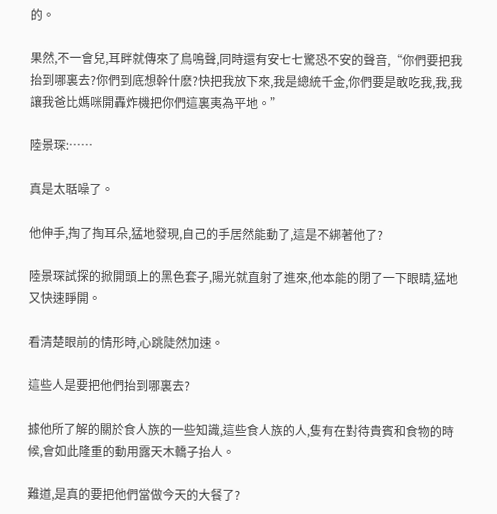的。

果然,不一會兒,耳畔就傳來了鳥鳴聲,同時還有安七七驚恐不安的聲音,“你們要把我抬到哪裏去?你們到底想幹什麽?快把我放下來,我是總統千金,你們要是敢吃我,我,我讓我爸比媽咪開轟炸機把你們這裏夷為平地。”

陸景琛:……

真是太聒噪了。

他伸手,掏了掏耳朵,猛地發現,自己的手居然能動了,這是不綁著他了?

陸景琛試探的掀開頭上的黑色套子,陽光就直射了進來,他本能的閉了一下眼睛,猛地又快速睜開。

看清楚眼前的情形時,心跳陡然加速。

這些人是要把他們抬到哪裏去?

據他所了解的關於食人族的一些知識,這些食人族的人,隻有在對待貴賓和食物的時候,會如此隆重的動用露天木轎子抬人。

難道,是真的要把他們當做今天的大餐了?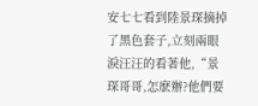安七七看到陸景琛摘掉了黑色套子,立刻兩眼淚汪汪的看著他,“景琛哥哥,怎麽辦?他們要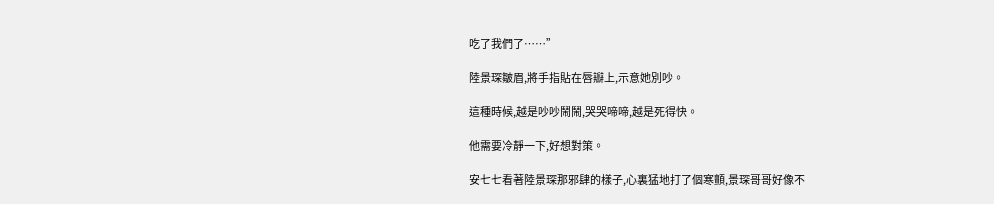吃了我們了……”

陸景琛皺眉,將手指貼在唇瓣上,示意她別吵。

這種時候,越是吵吵鬧鬧,哭哭啼啼,越是死得快。

他需要冷靜一下,好想對策。

安七七看著陸景琛那邪肆的樣子,心裏猛地打了個寒顫,景琛哥哥好像不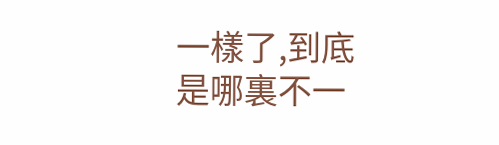一樣了,到底是哪裏不一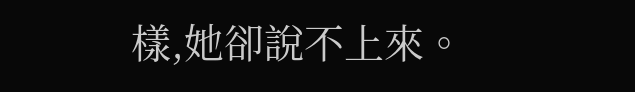樣,她卻說不上來。